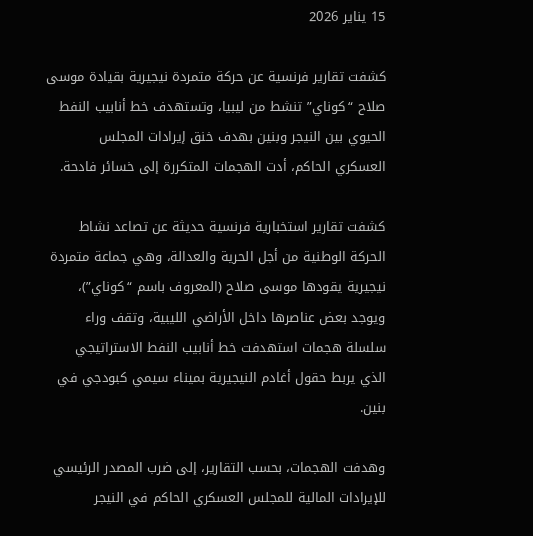15 يناير 2026

كشفت تقارير فرنسية عن حركة متمردة نيجيرية بقيادة موسى صلاح “كوناي” تنشط من ليبيا، وتستهدف خط أنابيب النفط الحيوي بين النيجر وبنين بهدف خنق إيرادات المجلس العسكري الحاكم، أدت الهجمات المتكررة إلى خسائر فادحة.

كشفت تقارير استخبارية فرنسية حديثة عن تصاعد نشاط الحركة الوطنية من أجل الحرية والعدالة، وهي جماعة متمردة نيجيرية يقودها موسى صلاح (المعروف باسم “كوناي”)، ويوجد بعض عناصرها داخل الأراضي الليبية، وتقف وراء سلسلة هجمات استهدفت خط أنابيب النفط الاستراتيجي الذي يربط حقول أغادم النيجيرية بميناء سيمي كبودجي في بنين.

وهدفت الهجمات، بحسب التقارير، إلى ضرب المصدر الرئيسي للإيرادات المالية للمجلس العسكري الحاكم في النيجر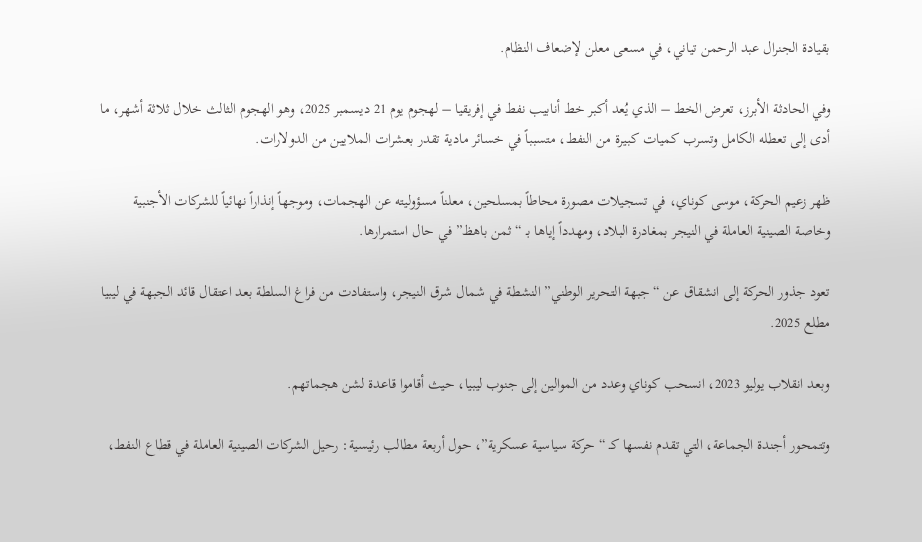بقيادة الجنرال عبد الرحمن تياني، في مسعى معلن لإضعاف النظام.

وفي الحادثة الأبرز، تعرض الخط – الذي يُعد أكبر خط أنابيب نفط في إفريقيا – لهجوم يوم 21 ديسمبر 2025، وهو الهجوم الثالث خلال ثلاثة أشهر، ما أدى إلى تعطله الكامل وتسرب كميات كبيرة من النفط، متسبباً في خسائر مادية تقدر بعشرات الملايين من الدولارات.

ظهر زعيم الحركة، موسى كوناي، في تسجيلات مصورة محاطاً بمسلحين، معلناً مسؤوليته عن الهجمات، وموجهاً إنذاراً نهائياً للشركات الأجنبية وخاصة الصينية العاملة في النيجر بمغادرة البلاد، ومهدداً إياها بـ “ثمن باهظ” في حال استمرارها.

تعود جذور الحركة إلى انشقاق عن “جبهة التحرير الوطني” النشطة في شمال شرق النيجر، واستفادت من فراغ السلطة بعد اعتقال قائد الجبهة في ليبيا مطلع 2025.

وبعد انقلاب يوليو 2023، انسحب كوناي وعدد من الموالين إلى جنوب ليبيا، حيث أقاموا قاعدة لشن هجماتهم.

وتتمحور أجندة الجماعة، التي تقدم نفسها كـ “حركة سياسية عسكرية”، حول أربعة مطالب رئيسية: رحيل الشركات الصينية العاملة في قطاع النفط،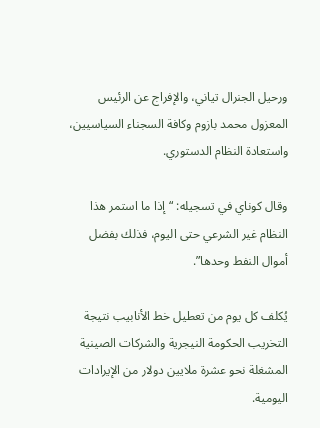ورحيل الجنرال تياني، والإفراج عن الرئيس المعزول محمد بازوم وكافة السجناء السياسيين، واستعادة النظام الدستوري.

وقال كوناي في تسجيله: “إذا ما استمر هذا النظام غير الشرعي حتى اليوم، فذلك بفضل أموال النفط وحدها”.

يُكلف كل يوم من تعطيل خط الأنابيب نتيجة التخريب الحكومة النيجرية والشركات الصينية المشغلة نحو عشرة ملايين دولار من الإيرادات اليومية.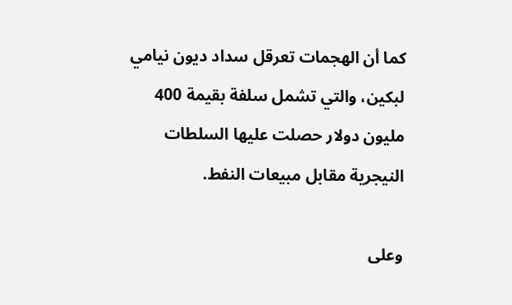كما أن الهجمات تعرقل سداد ديون نيامي لبكين، والتي تشمل سلفة بقيمة 400 مليون دولار حصلت عليها السلطات النيجرية مقابل مبيعات النفط.

وعلى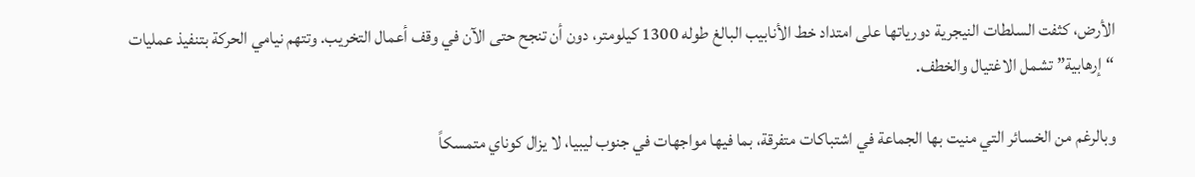الأرض، كثفت السلطات النيجرية دورياتها على امتداد خط الأنابيب البالغ طوله 1300 كيلومتر، دون أن تنجح حتى الآن في وقف أعمال التخريب. وتتهم نيامي الحركة بتنفيذ عمليات “إرهابية” تشمل الاغتيال والخطف.

وبالرغم من الخسائر التي منيت بها الجماعة في اشتباكات متفرقة، بما فيها مواجهات في جنوب ليبيا، لا يزال كوناي متمسكاً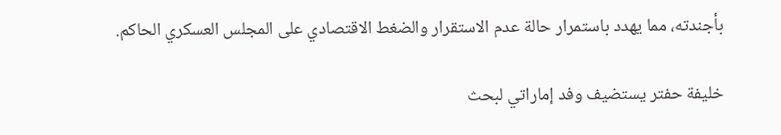بأجندته، مما يهدد باستمرار حالة عدم الاستقرار والضغط الاقتصادي على المجلس العسكري الحاكم.

خليفة حفتر يستضيف وفد إماراتي لبحث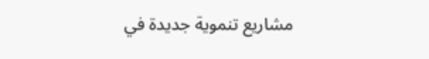مشاريع تنموية جديدة في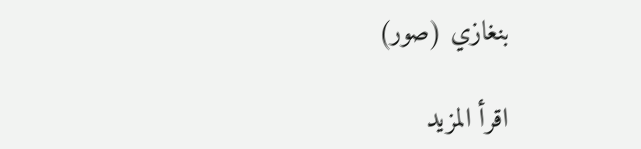بنغازي (صور)

اقرأ المزيد